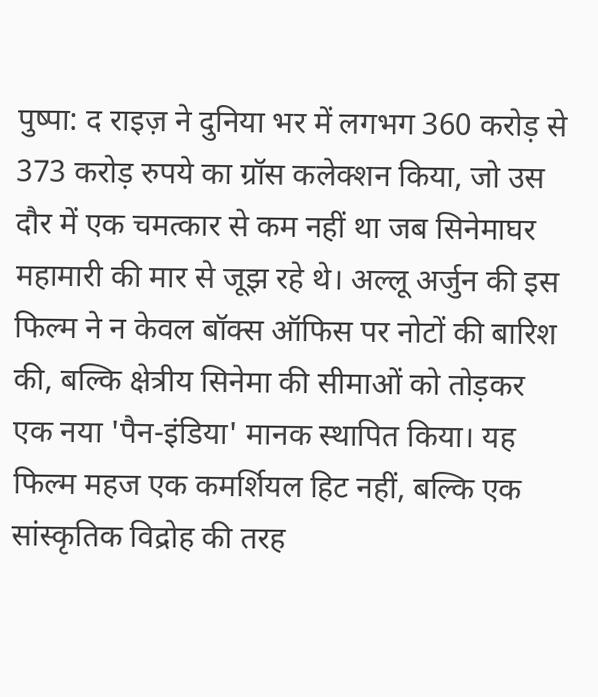पुष्पा: द राइज़ ने दुनिया भर में लगभग 360 करोड़ से 373 करोड़ रुपये का ग्रॉस कलेक्शन किया, जो उस दौर में एक चमत्कार से कम नहीं था जब सिनेमाघर महामारी की मार से जूझ रहे थे। अल्लू अर्जुन की इस फिल्म ने न केवल बॉक्स ऑफिस पर नोटों की बारिश की, बल्कि क्षेत्रीय सिनेमा की सीमाओं को तोड़कर एक नया 'पैन-इंडिया' मानक स्थापित किया। यह फिल्म महज एक कमर्शियल हिट नहीं, बल्कि एक सांस्कृतिक विद्रोह की तरह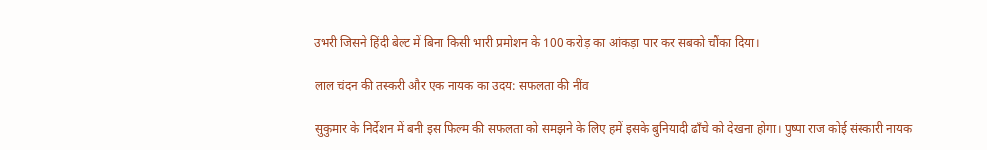उभरी जिसने हिंदी बेल्ट में बिना किसी भारी प्रमोशन के 100 करोड़ का आंकड़ा पार कर सबको चौंका दिया।

लाल चंदन की तस्करी और एक नायक का उदय: सफलता की नींव

सुकुमार के निर्देशन में बनी इस फिल्म की सफलता को समझने के लिए हमें इसके बुनियादी ढाँचे को देखना होगा। पुष्पा राज कोई संस्कारी नायक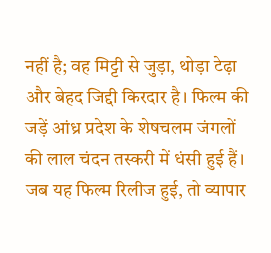नहीं है; वह मिट्टी से जुड़ा, थोड़ा टेढ़ा और बेहद जिद्दी किरदार है। फिल्म की जड़ें आंध्र प्रदेश के शेषचलम जंगलों की लाल चंदन तस्करी में धंसी हुई हैं। जब यह फिल्म रिलीज हुई, तो व्यापार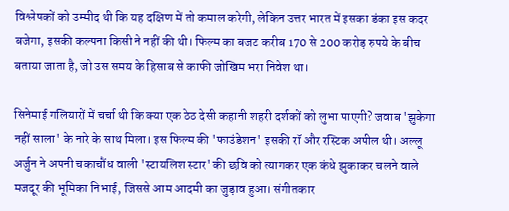विश्लेषकों को उम्मीद थी कि यह दक्षिण में तो कमाल करेगी, लेकिन उत्तर भारत में इसका डंका इस कदर बजेगा, इसकी कल्पना किसी ने नहीं की थी। फिल्म का बजट करीब 170 से 200 करोड़ रुपये के बीच बताया जाता है, जो उस समय के हिसाब से काफी जोखिम भरा निवेश था।

सिनेमाई गलियारों में चर्चा थी कि क्या एक ठेठ देसी कहानी शहरी दर्शकों को लुभा पाएगी? जवाब 'झुकेगा नहीं साला' के नारे के साथ मिला। इस फिल्म की 'फाउंडेशन' इसकी रॉ और रस्टिक अपील थी। अल्लू अर्जुन ने अपनी चकाचौंध वाली 'स्टायलिश स्टार' की छवि को त्यागकर एक कंधे झुकाकर चलने वाले मजदूर की भूमिका निभाई, जिससे आम आदमी का जुड़ाव हुआ। संगीतकार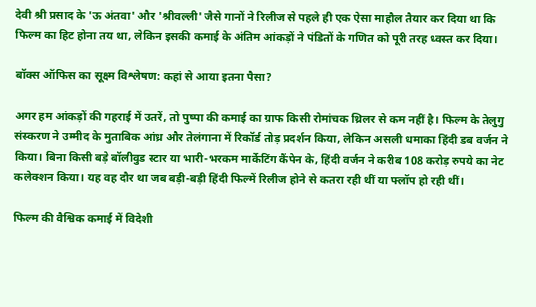देवी श्री प्रसाद के 'ऊ अंतवा' और 'श्रीवल्ली' जैसे गानों ने रिलीज से पहले ही एक ऐसा माहौल तैयार कर दिया था कि फिल्म का हिट होना तय था, लेकिन इसकी कमाई के अंतिम आंकड़ों ने पंडितों के गणित को पूरी तरह ध्वस्त कर दिया।

बॉक्स ऑफिस का सूक्ष्म विश्लेषण: कहां से आया इतना पैसा?

अगर हम आंकड़ों की गहराई में उतरें, तो पुष्पा की कमाई का ग्राफ किसी रोमांचक थ्रिलर से कम नहीं है। फिल्म के तेलुगु संस्करण ने उम्मीद के मुताबिक आंध्र और तेलंगाना में रिकॉर्ड तोड़ प्रदर्शन किया, लेकिन असली धमाका हिंदी डब वर्जन ने किया। बिना किसी बड़े बॉलीवुड स्टार या भारी-भरकम मार्केटिंग कैंपेन के, हिंदी वर्जन ने करीब 108 करोड़ रुपये का नेट कलेक्शन किया। यह वह दौर था जब बड़ी-बड़ी हिंदी फिल्में रिलीज होने से कतरा रही थीं या फ्लॉप हो रही थीं।

फिल्म की वैश्विक कमाई में विदेशी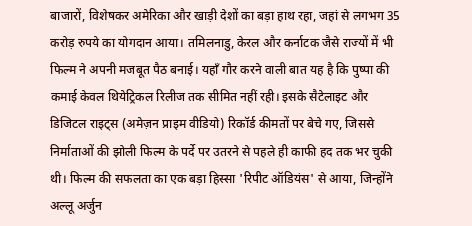बाजारों, विशेषकर अमेरिका और खाड़ी देशों का बड़ा हाथ रहा, जहां से लगभग 35 करोड़ रुपये का योगदान आया। तमिलनाडु, केरल और कर्नाटक जैसे राज्यों में भी फिल्म ने अपनी मजबूत पैठ बनाई। यहाँ गौर करने वाली बात यह है कि पुष्पा की कमाई केवल थियेट्रिकल रिलीज तक सीमित नहीं रही। इसके सैटेलाइट और डिजिटल राइट्स (अमेज़न प्राइम वीडियो) रिकॉर्ड कीमतों पर बेचे गए, जिससे निर्माताओं की झोली फिल्म के पर्दे पर उतरने से पहले ही काफी हद तक भर चुकी थी। फिल्म की सफलता का एक बड़ा हिस्सा 'रिपीट ऑडियंस' से आया, जिन्होंने अल्लू अर्जुन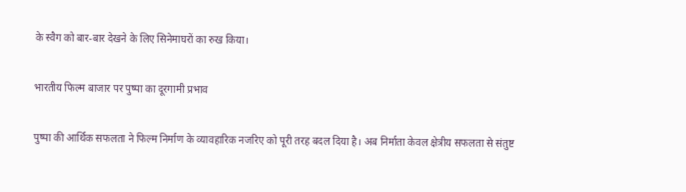के स्वैग को बार-बार देखने के लिए सिनेमाघरों का रुख किया।

भारतीय फिल्म बाजार पर पुष्पा का दूरगामी प्रभाव

पुष्पा की आर्थिक सफलता ने फिल्म निर्माण के व्यावहारिक नजरिए को पूरी तरह बदल दिया है। अब निर्माता केवल क्षेत्रीय सफलता से संतुष्ट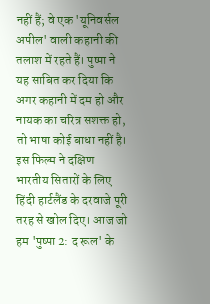नहीं हैं; वे एक 'यूनिवर्सल अपील' वाली कहानी की तलाश में रहते हैं। पुष्पा ने यह साबित कर दिया कि अगर कहानी में दम हो और नायक का चरित्र सशक्त हो, तो भाषा कोई बाधा नहीं है। इस फिल्म ने दक्षिण भारतीय सितारों के लिए हिंदी हार्टलैंड के दरवाजे पूरी तरह से खोल दिए। आज जो हम 'पुष्पा 2: द रूल' के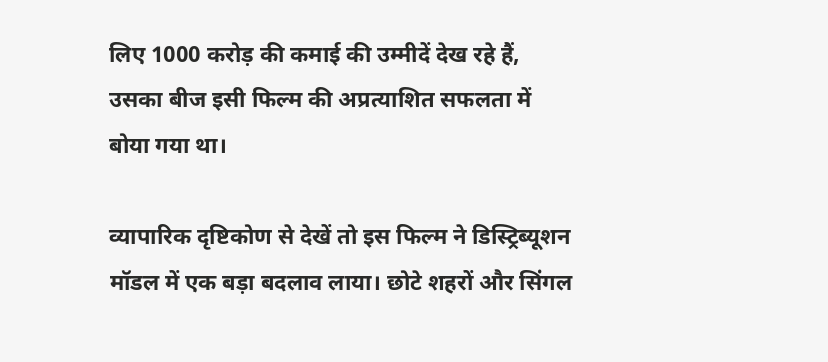लिए 1000 करोड़ की कमाई की उम्मीदें देख रहे हैं, उसका बीज इसी फिल्म की अप्रत्याशित सफलता में बोया गया था।

व्यापारिक दृष्टिकोण से देखें तो इस फिल्म ने डिस्ट्रिब्यूशन मॉडल में एक बड़ा बदलाव लाया। छोटे शहरों और सिंगल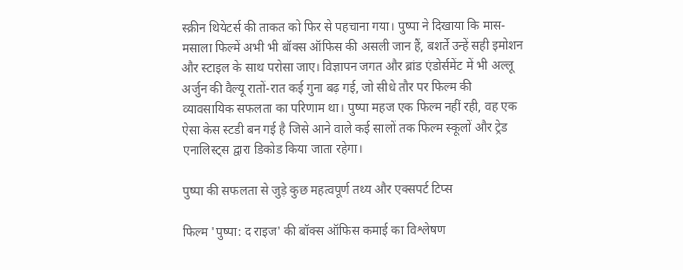स्क्रीन थियेटर्स की ताकत को फिर से पहचाना गया। पुष्पा ने दिखाया कि मास-मसाला फिल्में अभी भी बॉक्स ऑफिस की असली जान हैं, बशर्ते उन्हें सही इमोशन और स्टाइल के साथ परोसा जाए। विज्ञापन जगत और ब्रांड एंडोर्समेंट में भी अल्लू अर्जुन की वैल्यू रातों-रात कई गुना बढ़ गई, जो सीधे तौर पर फिल्म की व्यावसायिक सफलता का परिणाम था। पुष्पा महज एक फिल्म नहीं रही, वह एक ऐसा केस स्टडी बन गई है जिसे आने वाले कई सालों तक फिल्म स्कूलों और ट्रेड एनालिस्ट्स द्वारा डिकोड किया जाता रहेगा।

पुष्पा की सफलता से जुड़े कुछ महत्वपूर्ण तथ्य और एक्सपर्ट टिप्स

फिल्म 'पुष्पा: द राइज' की बॉक्स ऑफिस कमाई का विश्लेषण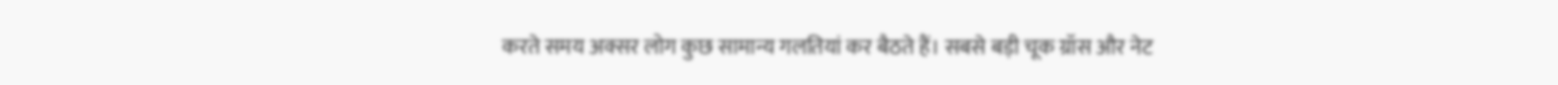करते समय अक्सर लोग कुछ सामान्य गलतियां कर बैठते हैं। सबसे बड़ी चूक ग्रॉस और नेट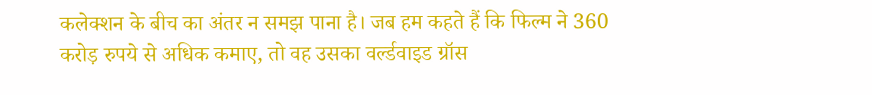कलेक्शन के बीच का अंतर न समझ पाना है। जब हम कहते हैं कि फिल्म ने 360 करोड़ रुपये से अधिक कमाए, तो वह उसका वर्ल्डवाइड ग्रॉस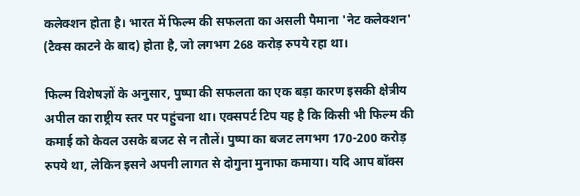कलेक्शन होता है। भारत में फिल्म की सफलता का असली पैमाना 'नेट कलेक्शन' (टैक्स काटने के बाद) होता है, जो लगभग 268 करोड़ रुपये रहा था।

फिल्म विशेषज्ञों के अनुसार, पुष्पा की सफलता का एक बड़ा कारण इसकी क्षेत्रीय अपील का राष्ट्रीय स्तर पर पहुंचना था। एक्सपर्ट टिप यह है कि किसी भी फिल्म की कमाई को केवल उसके बजट से न तौलें। पुष्पा का बजट लगभग 170-200 करोड़ रुपये था, लेकिन इसने अपनी लागत से दोगुना मुनाफा कमाया। यदि आप बॉक्स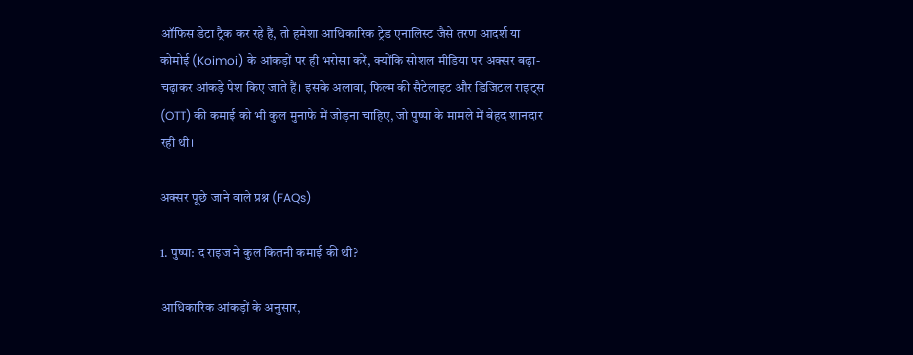ऑफिस डेटा ट्रैक कर रहे हैं, तो हमेशा आधिकारिक ट्रेड एनालिस्ट जैसे तरण आदर्श या कोमोई (Koimoi) के आंकड़ों पर ही भरोसा करें, क्योंकि सोशल मीडिया पर अक्सर बढ़ा-चढ़ाकर आंकड़े पेश किए जाते हैं। इसके अलावा, फिल्म की सैटेलाइट और डिजिटल राइट्स (OTT) की कमाई को भी कुल मुनाफे में जोड़ना चाहिए, जो पुष्पा के मामले में बेहद शानदार रही थी।

अक्सर पूछे जाने वाले प्रश्न (FAQs)

1. पुष्पा: द राइज ने कुल कितनी कमाई की थी?

आधिकारिक आंकड़ों के अनुसार,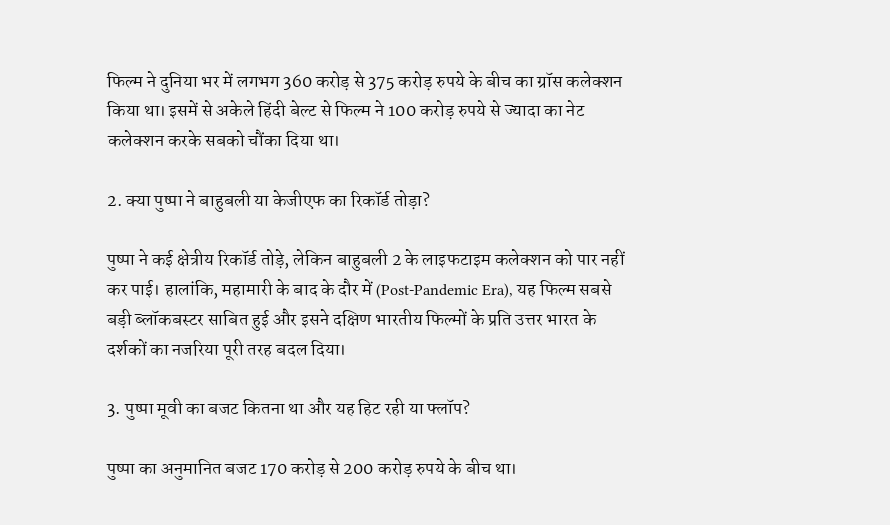फिल्म ने दुनिया भर में लगभग 360 करोड़ से 375 करोड़ रुपये के बीच का ग्रॉस कलेक्शन किया था। इसमें से अकेले हिंदी बेल्ट से फिल्म ने 100 करोड़ रुपये से ज्यादा का नेट कलेक्शन करके सबको चौंका दिया था।

2. क्या पुष्पा ने बाहुबली या केजीएफ का रिकॉर्ड तोड़ा?

पुष्पा ने कई क्षेत्रीय रिकॉर्ड तोड़े, लेकिन बाहुबली 2 के लाइफटाइम कलेक्शन को पार नहीं कर पाई। हालांकि, महामारी के बाद के दौर में (Post-Pandemic Era), यह फिल्म सबसे बड़ी ब्लॉकबस्टर साबित हुई और इसने दक्षिण भारतीय फिल्मों के प्रति उत्तर भारत के दर्शकों का नजरिया पूरी तरह बदल दिया।

3. पुष्पा मूवी का बजट कितना था और यह हिट रही या फ्लॉप?

पुष्पा का अनुमानित बजट 170 करोड़ से 200 करोड़ रुपये के बीच था।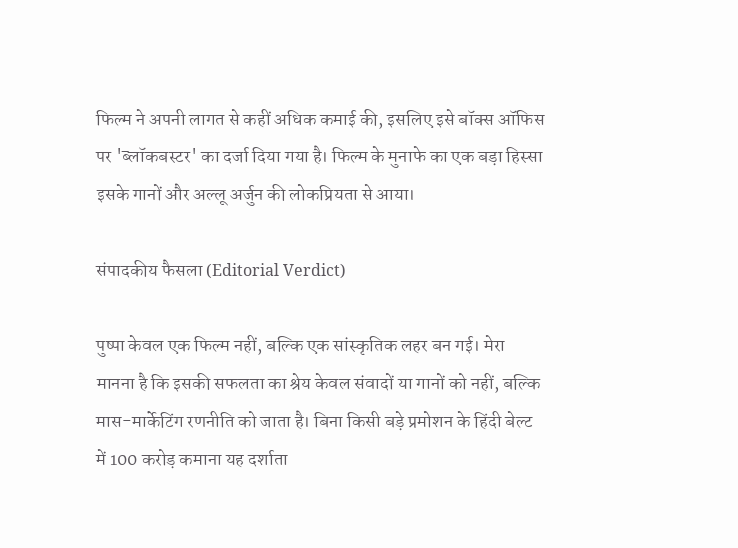फिल्म ने अपनी लागत से कहीं अधिक कमाई की, इसलिए इसे बॉक्स ऑफिस पर 'ब्लॉकबस्टर' का दर्जा दिया गया है। फिल्म के मुनाफे का एक बड़ा हिस्सा इसके गानों और अल्लू अर्जुन की लोकप्रियता से आया।

संपादकीय फैसला (Editorial Verdict)

पुष्पा केवल एक फिल्म नहीं, बल्कि एक सांस्कृतिक लहर बन गई। मेरा मानना है कि इसकी सफलता का श्रेय केवल संवादों या गानों को नहीं, बल्कि मास-मार्केटिंग रणनीति को जाता है। बिना किसी बड़े प्रमोशन के हिंदी बेल्ट में 100 करोड़ कमाना यह दर्शाता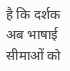है कि दर्शक अब भाषाई सीमाओं को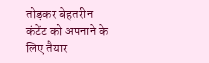तोड़कर बेहतरीन कंटेंट को अपनाने के लिए तैयार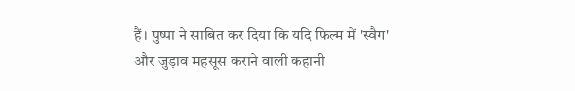हैं। पुष्पा ने साबित कर दिया कि यदि फिल्म में 'स्वैग' और जुड़ाव महसूस कराने वाली कहानी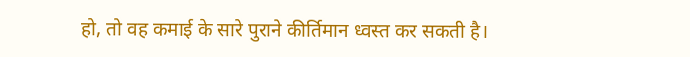हो, तो वह कमाई के सारे पुराने कीर्तिमान ध्वस्त कर सकती है।